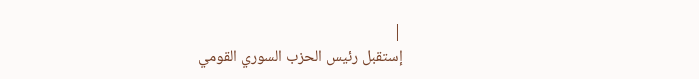|
إستقبل رئيس الحزب السوري القومي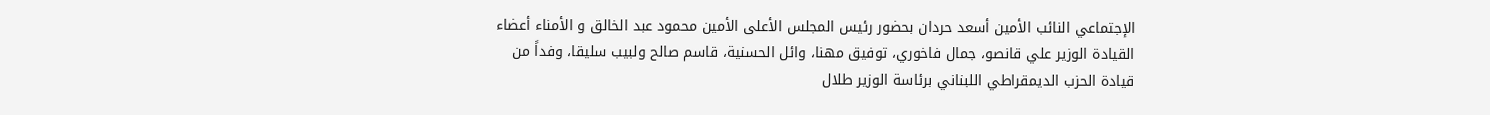الإجتماعي النائب الأمين أسعد حردان بحضور رئيس المجلس الأعلى الأمين محمود عبد الخالق و الأمناء أعضاء القيادة الوزير علي قانصو، جمال فاخوري، توفيق مهنا، وائل الحسنية، قاسم صالح ولبيب سليقا، وفداً من قيادة الحزب الديمقراطي اللبناني برئاسة الوزير طلال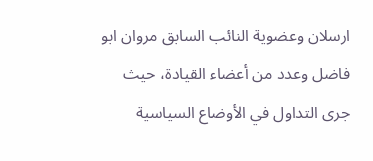ارسلان وعضوية النائب السابق مروان ابو فاضل وعدد من أعضاء القيادة، حيث جرى التداول في الأوضاع السياسية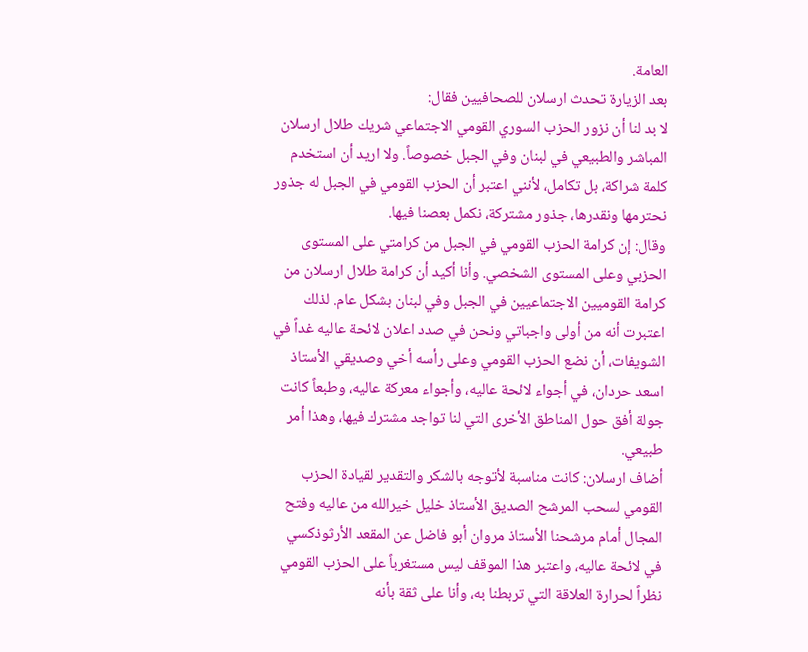العامة.
بعد الزيارة تحدث ارسلان للصحافيين فقال:
لا بد لنا أن نزور الحزب السوري القومي الاجتماعي شريك طلال ارسلان المباشر والطبيعي في لبنان وفي الجبل خصوصاً. ولا اريد أن استخدم كلمة شراكة، بل تكامل، لأنني اعتبر أن الحزب القومي في الجبل له جذور نحترمها ونقدرها، جذور مشتركة، نكمل بعصنا فيها.
وقال: إن كرامة الحزب القومي في الجبل من كرامتي على المستوى الحزبي وعلى المستوى الشخصي. وأنا أكيد أن كرامة طلال ارسلان من كرامة القوميين الاجتماعيين في الجبل وفي لبنان بشكل عام. لذلك اعتبرت أنه من أولى واجباتي ونحن في صدد اعلان لائحة عاليه غداً في الشويفات، أن نضع الحزب القومي وعلى رأسه أخي وصديقي الأستاذ اسعد حردان، في أجواء لائحة عاليه، وأجواء معركة عاليه، وطبعاً كانت جولة أفق حول المناطق الأخرى التي لنا تواجد مشترك فيها، وهذا أمر طبيعي.
أضاف ارسلان: كانت مناسبة لأتوجه بالشكر والتقدير لقيادة الحزب القومي لسحب المرشح الصديق الأستاذ خليل خيرالله من عاليه وفتح المجال أمام مرشحنا الأستاذ مروان أبو فاضل عن المقعد الأرثوذكسي في لائحة عاليه، واعتبر هذا الموقف ليس مستغرباً على الحزب القومي نظراً لحرارة العلاقة التي تربطنا به، وأنا على ثقة بأنه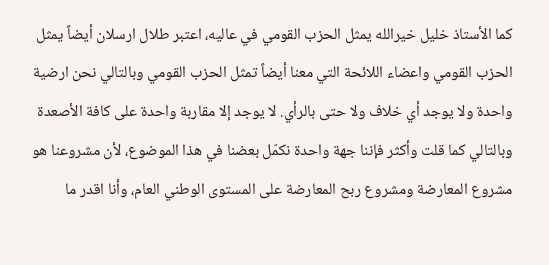كما الأستاذ خليل خيرالله يمثل الحزب القومي في عاليه، اعتبر طلال ارسلان أيضاً يمثل الحزب القومي واعضاء اللائحة التي معنا أيضاً تمثل الحزب القومي وبالتالي نحن ارضية واحدة ولا يوجد أي خلاف ولا حتى بالرأي. لا يوجد إلا مقاربة واحدة على كافة الأصعدة وبالتالي كما قلت وأكثر فإننا جهة واحدة نكمّل بعضنا في هذا الموضوع، لأن مشروعنا هو مشروع المعارضة ومشروع ربح المعارضة على المستوى الوطني العام، وأنا اقدر ما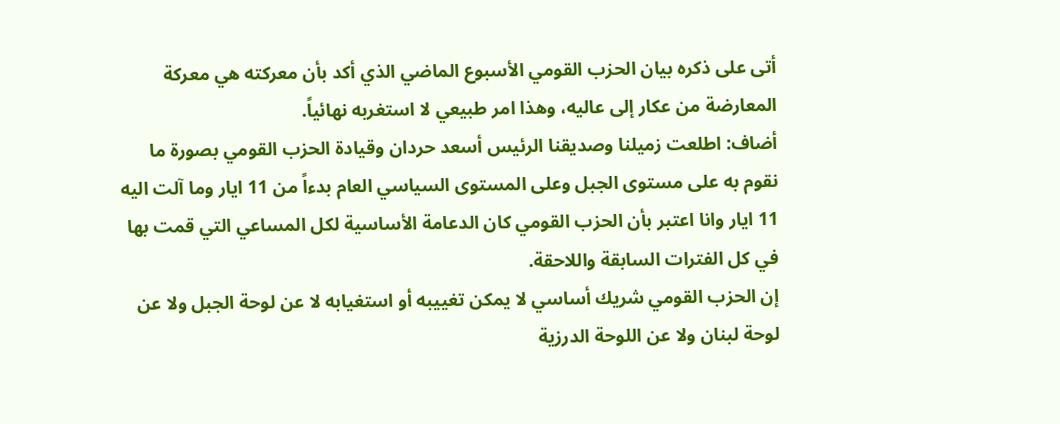أتى على ذكره بيان الحزب القومي الأسبوع الماضي الذي أكد بأن معركته هي معركة المعارضة من عكار إلى عاليه، وهذا امر طبيعي لا استغربه نهائياً.
أضاف: اطلعت زميلنا وصديقنا الرئيس أسعد حردان وقيادة الحزب القومي بصورة ما نقوم به على مستوى الجبل وعلى المستوى السياسي العام بدءاً من 11 ايار وما آلت اليه 11 ايار وانا اعتبر بأن الحزب القومي كان الدعامة الأساسية لكل المساعي التي قمت بها في كل الفترات السابقة واللاحقة.
إن الحزب القومي شريك أساسي لا يمكن تغييبه أو استغيابه لا عن لوحة الجبل ولا عن لوحة لبنان ولا عن اللوحة الدرزية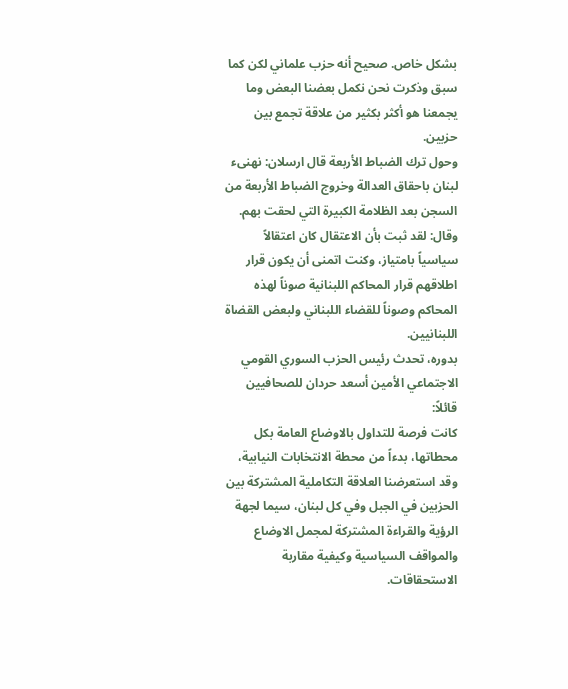بشكل خاص. صحيح أنه حزب علماني لكن كما سبق وذكرت نحن نكمل بعضنا البعض وما يجمعنا هو أكثر بكثير من علاقة تجمع بين حزبين.
وحول ترك الضباط الأربعة قال ارسلان: نهنىء لبنان باحقاق العدالة وخروج الضباط الأربعة من السجن بعد الظلامة الكبيرة التي لحقت بهم. وقال: لقد ثبت بأن الاعتقال كان اعتقالاً سياسياً بامتياز، وكنت اتمنى أن يكون قرار اطلاقهم قرار المحاكم اللبنانية صوناً لهذه المحاكم وصوناً للقضاء اللبناني ولبعض القضاة اللبنانيين.
بدوره، تحدث رئيس الحزب السوري القومي الاجتماعي الأمين أسعد حردان للصحافيين قائلاً:
كانت فرصة للتداول بالاوضاع العامة بكل محطاتها، بدءاً من محطة الانتخابات النيابية، وقد استعرضنا العلاقة التكاملية المشتركة بين الحزبين في الجبل وفي كل لبنان، سيما لجهة الرؤية والقراءة المشتركة لمجمل الاوضاع والمواقف السياسية وكيفية مقاربة الاستحقاقات.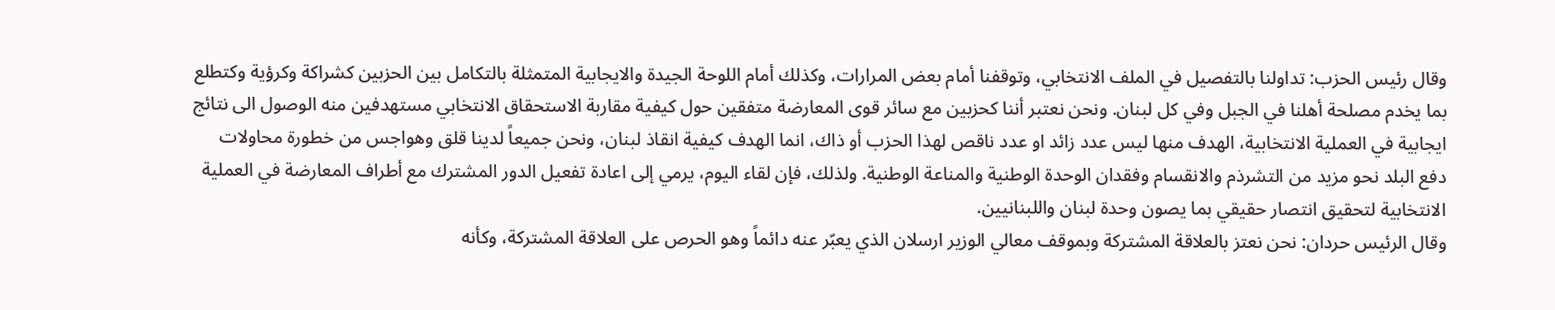وقال رئيس الحزب: تداولنا بالتفصيل في الملف الانتخابي، وتوقفنا أمام بعض المرارات، وكذلك أمام اللوحة الجيدة والايجابية المتمثلة بالتكامل بين الحزبين كشراكة وكرؤية وكتطلع بما يخدم مصلحة أهلنا في الجبل وفي كل لبنان. ونحن نعتبر أننا كحزبين مع سائر قوى المعارضة متفقين حول كيفية مقاربة الاستحقاق الانتخابي مستهدفين منه الوصول الى نتائج ايجابية في العملية الانتخابية، الهدف منها ليس عدد زائد او عدد ناقص لهذا الحزب أو ذاك، انما الهدف كيفية انقاذ لبنان، ونحن جميعاً لدينا قلق وهواجس من خطورة محاولات دفع البلد نحو مزيد من التشرذم والانقسام وفقدان الوحدة الوطنية والمناعة الوطنية. ولذلك، فإن لقاء اليوم، يرمي إلى اعادة تفعيل الدور المشترك مع أطراف المعارضة في العملية الانتخابية لتحقيق انتصار حقيقي بما يصون وحدة لبنان واللبنانيين.
وقال الرئيس حردان: نحن نعتز بالعلاقة المشتركة وبموقف معالي الوزير ارسلان الذي يعبّر عنه دائماً وهو الحرص على العلاقة المشتركة، وكأنه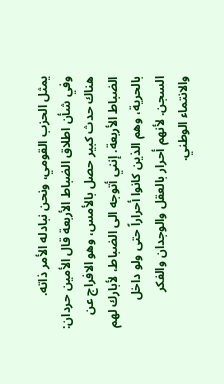يمثل الحزب القومي، ونحن نبادله الأمر ذاته.
وفي شأن اطلاق الضباط الأربعة قال الأمين حردان:
هناك حدث كبير حصل بالأمس، وهو الافراج عن الضباط الأربعة. إنني أتوجه الى الضباط، لأبارك لهم بالحرية، وهم الذين كانوا أحراراً حتى ولو داخل السجن. لأنهم أحرار بالعقل والوجدان والفكر والانتماء الوطني.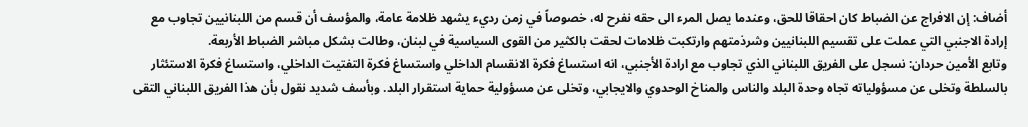أضاف: إن الافراج عن الضباط كان احقاقا للحق، وعندما يصل المرء الى حقه نفرح له، خصوصاً في زمن رديء يشهد ظلامة عامة، والمؤسف أن قسم من اللبنانيين تجاوب مع إرادة الاجنبي التي عملت على تقسيم اللبنانيين وشرذمتهم وارتكبت ظلامات لحقت بالكثير من القوى السياسية في لبنان، وطالت بشكل مباشر الضباط الأربعة.
وتابع الأمين حردان: نسجل على الفريق اللبناني الذي تجاوب مع ارادة الأجنبي، انه استساغ فكرة الانقسام الداخلي واستساغ فكرة التفتيت الداخلي، واستساغ فكرة الاستئثار بالسلطة وتخلى عن مسؤولياته تجاه وحدة البلد والناس والمناخ الوحدوي والايجابي، وتخلى عن مسؤولية حماية استقرار البلد. وبأسف شديد نقول بأن هذا الفريق اللبناني التقى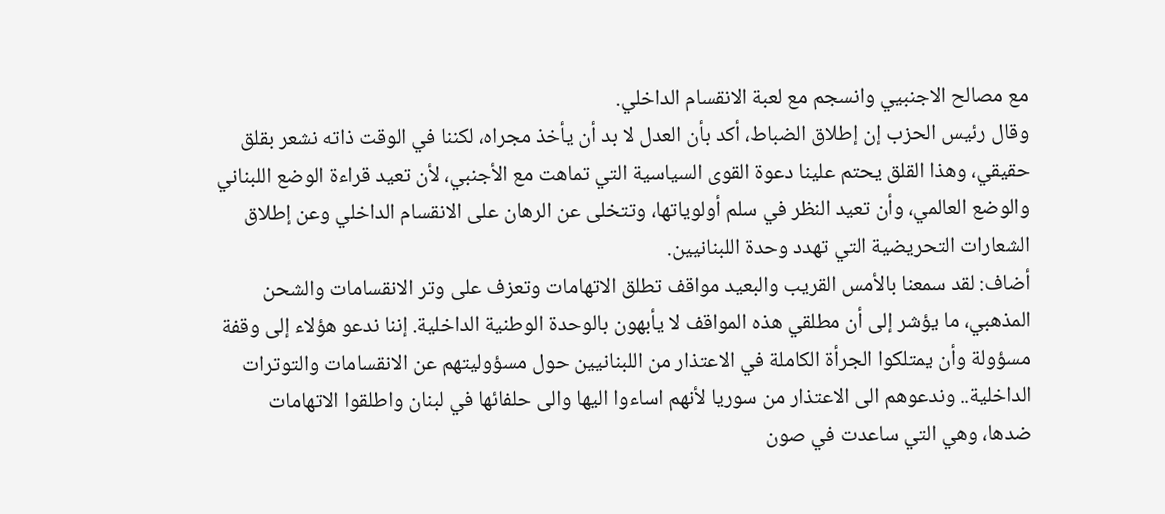مع مصالح الاجنبيي وانسجم مع لعبة الانقسام الداخلي.
وقال رئيس الحزب إن إطلاق الضباط، أكد بأن العدل لا بد أن يأخذ مجراه، لكننا في الوقت ذاته نشعر بقلق حقيقي، وهذا القلق يحتم علينا دعوة القوى السياسية التي تماهت مع الأجنبي، لأن تعيد قراءة الوضع اللبناني والوضع العالمي، وأن تعيد النظر في سلم أولوياتها، وتتخلى عن الرهان على الانقسام الداخلي وعن إطلاق الشعارات التحريضية التي تهدد وحدة اللبنانيين.
أضاف: لقد سمعنا بالأمس القريب والبعيد مواقف تطلق الاتهامات وتعزف على وتر الانقسامات والشحن المذهبي، ما يؤشر إلى أن مطلقي هذه المواقف لا يأبهون بالوحدة الوطنية الداخلية. إننا ندعو هؤلاء إلى وقفة مسؤولة وأن يمتلكوا الجرأة الكاملة في الاعتذار من اللبنانيين حول مسؤوليتهم عن الانقسامات والتوترات الداخلية.. وندعوهم الى الاعتذار من سوريا لأنهم اساءوا اليها والى حلفائها في لبنان واطلقوا الاتهامات ضدها، وهي التي ساعدت في صون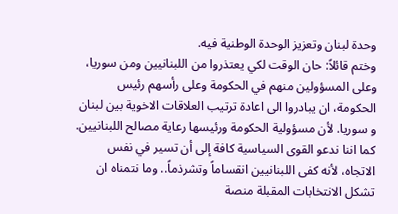وحدة لبنان وتعزيز الوحدة الوطنية فيه.
وختم قائلاً: حان الوقت لكي يعتذروا من اللبنانيين ومن سوريا، وعلى المسؤولين منهم في الحكومة وعلى رأسهم رئيس الحكومة، ان يبادروا الى اعادة ترتيب العلاقات الاخوية بين لبنان و سوريا. لأن مسؤولية الحكومة ورئيسها رعاية مصالح اللبنانيين.
كما اننا ندعو القوى السياسية كافة إلى أن تسير في نفس الاتجاه، لأنه كفى اللبنانيين انقساماً وتشرذماً.. وما نتمناه ان تشكل الانتخابات المقبلة منصة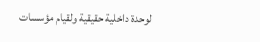لوحدة داخلية حقيقية ولقيام مؤسسات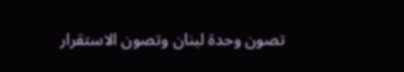تصون وحدة لبنان وتصون الاستقرار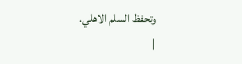وتحفظ السلم الاهلي.
|